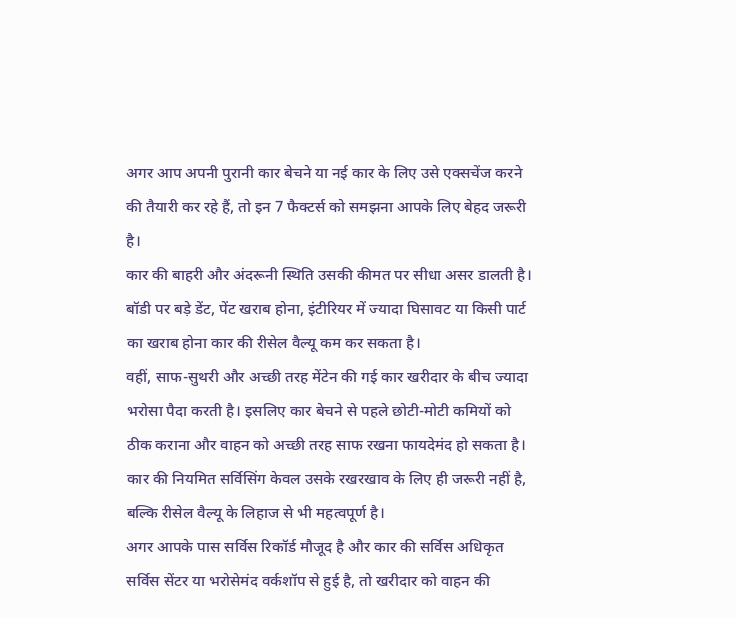अगर आप अपनी पुरानी कार बेचने या नई कार के लिए उसे एक्सचेंज करने की तैयारी कर रहे हैं, तो इन 7 फैक्टर्स को समझना आपके लिए बेहद जरूरी है।
कार की बाहरी और अंदरूनी स्थिति उसकी कीमत पर सीधा असर डालती है। बॉडी पर बड़े डेंट, पेंट खराब होना, इंटीरियर में ज्यादा घिसावट या किसी पार्ट का खराब होना कार की रीसेल वैल्यू कम कर सकता है।
वहीं, साफ-सुथरी और अच्छी तरह मेंटेन की गई कार खरीदार के बीच ज्यादा भरोसा पैदा करती है। इसलिए कार बेचने से पहले छोटी-मोटी कमियों को ठीक कराना और वाहन को अच्छी तरह साफ रखना फायदेमंद हो सकता है।
कार की नियमित सर्विसिंग केवल उसके रखरखाव के लिए ही जरूरी नहीं है, बल्कि रीसेल वैल्यू के लिहाज से भी महत्वपूर्ण है।
अगर आपके पास सर्विस रिकॉर्ड मौजूद है और कार की सर्विस अधिकृत सर्विस सेंटर या भरोसेमंद वर्कशॉप से हुई है, तो खरीदार को वाहन की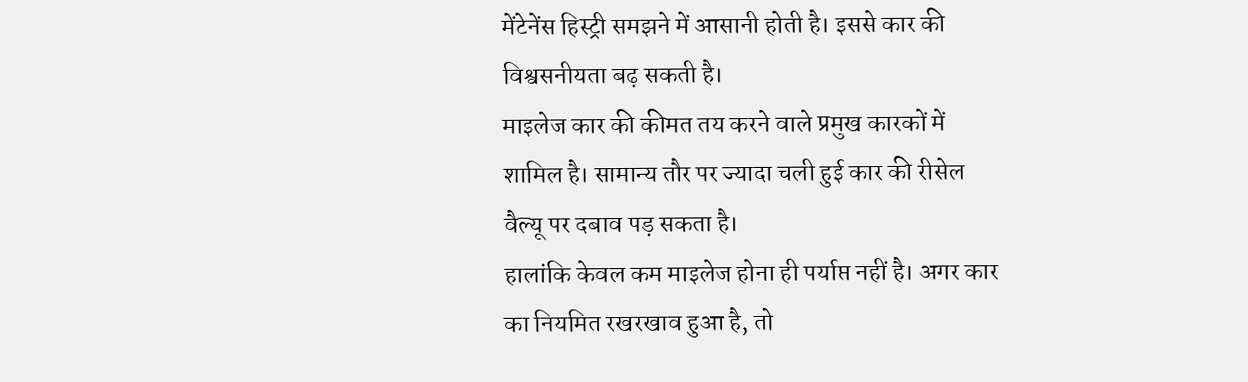मेंटेनेंस हिस्ट्री समझने में आसानी होती है। इससे कार की विश्वसनीयता बढ़ सकती है।
माइलेज कार की कीमत तय करने वाले प्रमुख कारकों में शामिल है। सामान्य तौर पर ज्यादा चली हुई कार की रीसेल वैल्यू पर दबाव पड़ सकता है।
हालांकि केवल कम माइलेज होना ही पर्याप्त नहीं है। अगर कार का नियमित रखरखाव हुआ है, तो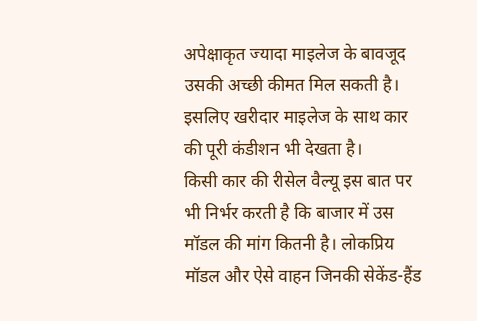अपेक्षाकृत ज्यादा माइलेज के बावजूद उसकी अच्छी कीमत मिल सकती है। इसलिए खरीदार माइलेज के साथ कार की पूरी कंडीशन भी देखता है।
किसी कार की रीसेल वैल्यू इस बात पर भी निर्भर करती है कि बाजार में उस मॉडल की मांग कितनी है। लोकप्रिय मॉडल और ऐसे वाहन जिनकी सेकेंड-हैंड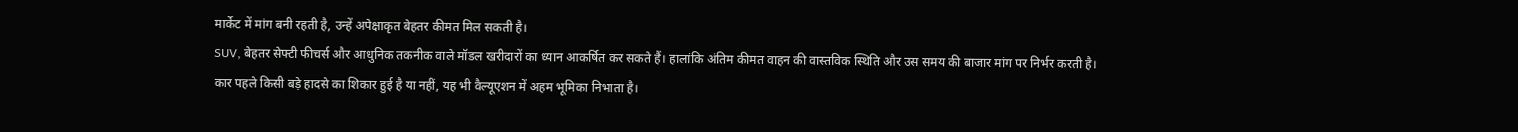मार्केट में मांग बनी रहती है, उन्हें अपेक्षाकृत बेहतर कीमत मिल सकती है।
SUV, बेहतर सेफ्टी फीचर्स और आधुनिक तकनीक वाले मॉडल खरीदारों का ध्यान आकर्षित कर सकते हैं। हालांकि अंतिम कीमत वाहन की वास्तविक स्थिति और उस समय की बाजार मांग पर निर्भर करती है।
कार पहले किसी बड़े हादसे का शिकार हुई है या नहीं, यह भी वैल्यूएशन में अहम भूमिका निभाता है।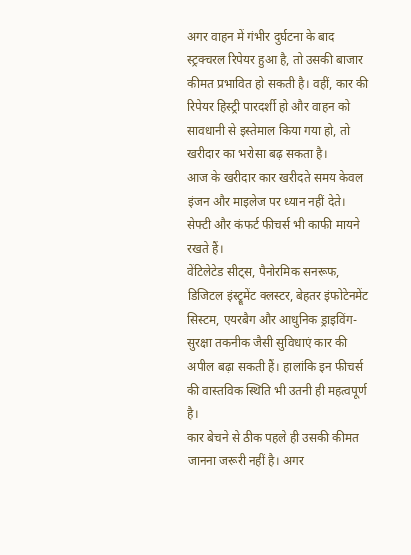अगर वाहन में गंभीर दुर्घटना के बाद स्ट्रक्चरल रिपेयर हुआ है, तो उसकी बाजार कीमत प्रभावित हो सकती है। वहीं, कार की रिपेयर हिस्ट्री पारदर्शी हो और वाहन को सावधानी से इस्तेमाल किया गया हो, तो खरीदार का भरोसा बढ़ सकता है।
आज के खरीदार कार खरीदते समय केवल इंजन और माइलेज पर ध्यान नहीं देते। सेफ्टी और कंफर्ट फीचर्स भी काफी मायने रखते हैं।
वेंटिलेटेड सीट्स, पैनोरमिक सनरूफ, डिजिटल इंस्ट्रूमेंट क्लस्टर, बेहतर इंफोटेनमेंट सिस्टम, एयरबैग और आधुनिक ड्राइविंग-सुरक्षा तकनीक जैसी सुविधाएं कार की अपील बढ़ा सकती हैं। हालांकि इन फीचर्स की वास्तविक स्थिति भी उतनी ही महत्वपूर्ण है।
कार बेचने से ठीक पहले ही उसकी कीमत जानना जरूरी नहीं है। अगर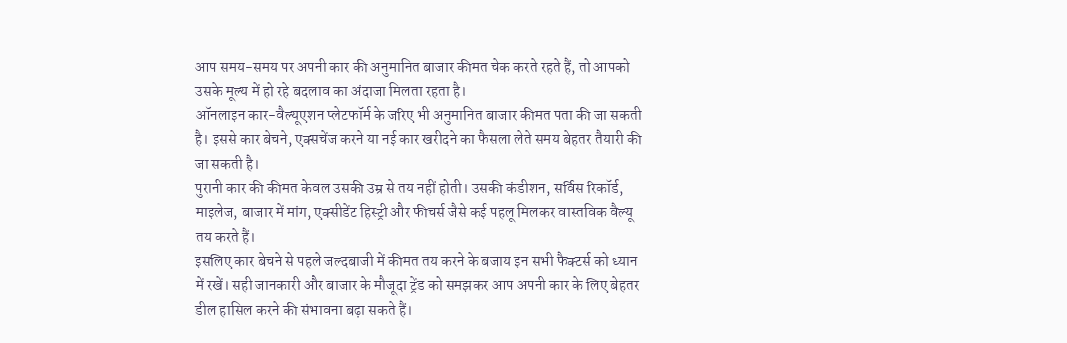आप समय-समय पर अपनी कार की अनुमानित बाजार कीमत चेक करते रहते हैं, तो आपको उसके मूल्य में हो रहे बदलाव का अंदाजा मिलता रहता है।
ऑनलाइन कार-वैल्यूएशन प्लेटफॉर्म के जरिए भी अनुमानित बाजार कीमत पता की जा सकती है। इससे कार बेचने, एक्सचेंज करने या नई कार खरीदने का फैसला लेते समय बेहतर तैयारी की जा सकती है।
पुरानी कार की कीमत केवल उसकी उम्र से तय नहीं होती। उसकी कंडीशन, सर्विस रिकॉर्ड, माइलेज, बाजार में मांग, एक्सीडेंट हिस्ट्री और फीचर्स जैसे कई पहलू मिलकर वास्तविक वैल्यू तय करते हैं।
इसलिए कार बेचने से पहले जल्दबाजी में कीमत तय करने के बजाय इन सभी फैक्टर्स को ध्यान में रखें। सही जानकारी और बाजार के मौजूदा ट्रेंड को समझकर आप अपनी कार के लिए बेहतर डील हासिल करने की संभावना बढ़ा सकते हैं।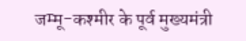जम्मू-कश्मीर के पूर्व मुख्यमंत्री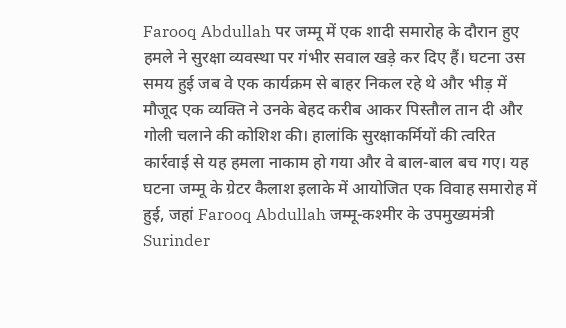Farooq Abdullah पर जम्मू में एक शादी समारोह के दौरान हुए हमले ने सुरक्षा व्यवस्था पर गंभीर सवाल खड़े कर दिए हैं। घटना उस समय हुई जब वे एक कार्यक्रम से बाहर निकल रहे थे और भीड़ में मौजूद एक व्यक्ति ने उनके बेहद करीब आकर पिस्तौल तान दी और गोली चलाने की कोशिश की। हालांकि सुरक्षाकर्मियों की त्वरित कार्रवाई से यह हमला नाकाम हो गया और वे बाल-बाल बच गए। यह घटना जम्मू के ग्रेटर कैलाश इलाके में आयोजित एक विवाह समारोह में हुई, जहां Farooq Abdullah जम्मू-कश्मीर के उपमुख्यमंत्री Surinder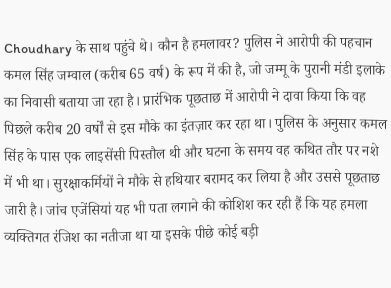Choudhary के साथ पहुंचे थे। कौन है हमलावर? पुलिस ने आरोपी की पहचान कमल सिंह जम्वाल (करीब 65 वर्ष) के रूप में की है, जो जम्मू के पुरानी मंडी इलाके का निवासी बताया जा रहा है। प्रारंभिक पूछताछ में आरोपी ने दावा किया कि वह पिछले करीब 20 वर्षों से इस मौके का इंतज़ार कर रहा था। पुलिस के अनुसार कमल सिंह के पास एक लाइसेंसी पिस्तौल थी और घटना के समय वह कथित तौर पर नशे में भी था। सुरक्षाकर्मियों ने मौके से हथियार बरामद कर लिया है और उससे पूछताछ जारी है। जांच एजेंसियां यह भी पता लगाने की कोशिश कर रही हैं कि यह हमला व्यक्तिगत रंजिश का नतीजा था या इसके पीछे कोई बड़ी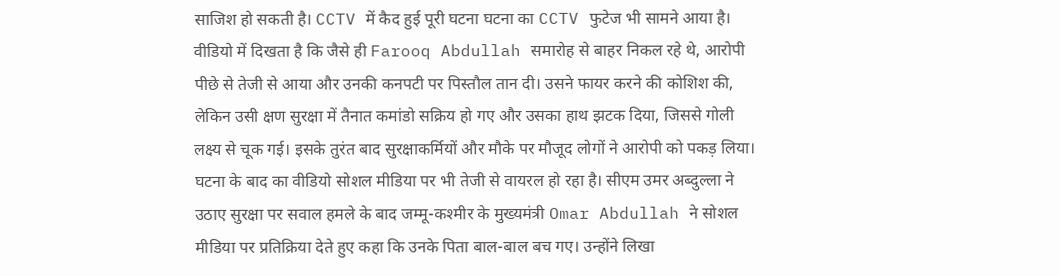साजिश हो सकती है। CCTV में कैद हुई पूरी घटना घटना का CCTV फुटेज भी सामने आया है। वीडियो में दिखता है कि जैसे ही Farooq Abdullah समारोह से बाहर निकल रहे थे, आरोपी पीछे से तेजी से आया और उनकी कनपटी पर पिस्तौल तान दी। उसने फायर करने की कोशिश की, लेकिन उसी क्षण सुरक्षा में तैनात कमांडो सक्रिय हो गए और उसका हाथ झटक दिया, जिससे गोली लक्ष्य से चूक गई। इसके तुरंत बाद सुरक्षाकर्मियों और मौके पर मौजूद लोगों ने आरोपी को पकड़ लिया। घटना के बाद का वीडियो सोशल मीडिया पर भी तेजी से वायरल हो रहा है। सीएम उमर अब्दुल्ला ने उठाए सुरक्षा पर सवाल हमले के बाद जम्मू-कश्मीर के मुख्यमंत्री Omar Abdullah ने सोशल मीडिया पर प्रतिक्रिया देते हुए कहा कि उनके पिता बाल-बाल बच गए। उन्होंने लिखा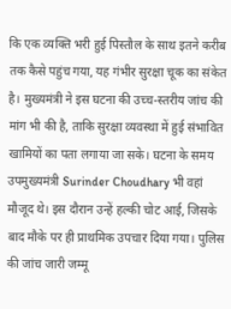कि एक व्यक्ति भरी हुई पिस्तौल के साथ इतने करीब तक कैसे पहुंच गया, यह गंभीर सुरक्षा चूक का संकेत है। मुख्यमंत्री ने इस घटना की उच्च-स्तरीय जांच की मांग भी की है, ताकि सुरक्षा व्यवस्था में हुई संभावित खामियों का पता लगाया जा सके। घटना के समय उपमुख्यमंत्री Surinder Choudhary भी वहां मौजूद थे। इस दौरान उन्हें हल्की चोट आई, जिसके बाद मौके पर ही प्राथमिक उपचार दिया गया। पुलिस की जांच जारी जम्मू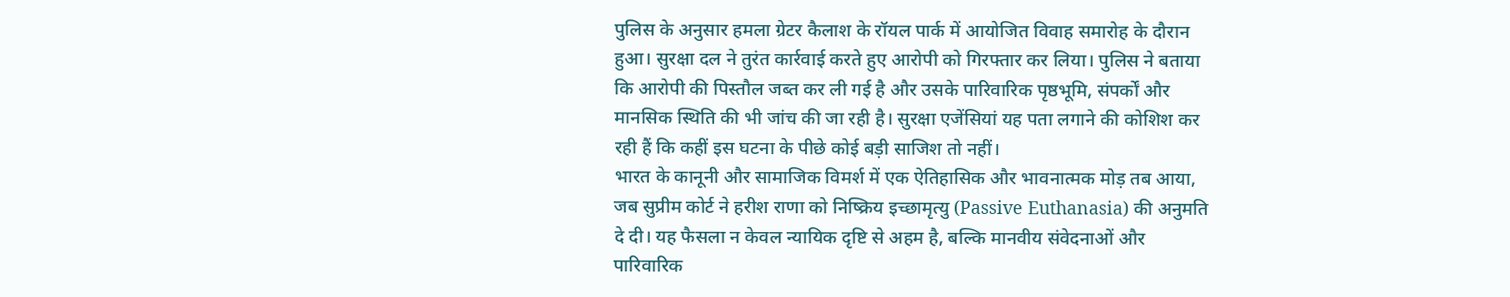पुलिस के अनुसार हमला ग्रेटर कैलाश के रॉयल पार्क में आयोजित विवाह समारोह के दौरान हुआ। सुरक्षा दल ने तुरंत कार्रवाई करते हुए आरोपी को गिरफ्तार कर लिया। पुलिस ने बताया कि आरोपी की पिस्तौल जब्त कर ली गई है और उसके पारिवारिक पृष्ठभूमि, संपर्कों और मानसिक स्थिति की भी जांच की जा रही है। सुरक्षा एजेंसियां यह पता लगाने की कोशिश कर रही हैं कि कहीं इस घटना के पीछे कोई बड़ी साजिश तो नहीं।
भारत के कानूनी और सामाजिक विमर्श में एक ऐतिहासिक और भावनात्मक मोड़ तब आया, जब सुप्रीम कोर्ट ने हरीश राणा को निष्क्रिय इच्छामृत्यु (Passive Euthanasia) की अनुमति दे दी। यह फैसला न केवल न्यायिक दृष्टि से अहम है, बल्कि मानवीय संवेदनाओं और पारिवारिक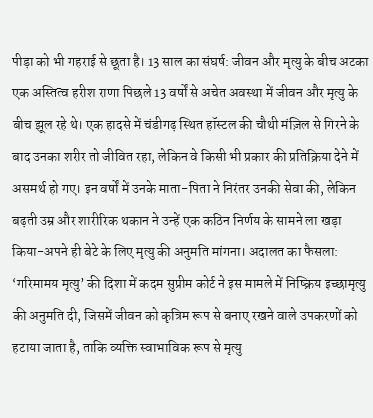पीड़ा को भी गहराई से छूता है। 13 साल का संघर्ष: जीवन और मृत्यु के बीच अटका एक अस्तित्व हरीश राणा पिछले 13 वर्षों से अचेत अवस्था में जीवन और मृत्यु के बीच झूल रहे थे। एक हादसे में चंडीगढ़ स्थित हॉस्टल की चौथी मंज़िल से गिरने के बाद उनका शरीर तो जीवित रहा, लेकिन वे किसी भी प्रकार की प्रतिक्रिया देने में असमर्थ हो गए। इन वर्षों में उनके माता-पिता ने निरंतर उनकी सेवा की, लेकिन बढ़ती उम्र और शारीरिक थकान ने उन्हें एक कठिन निर्णय के सामने ला खड़ा किया-अपने ही बेटे के लिए मृत्यु की अनुमति मांगना। अदालत का फैसला: ‘गरिमामय मृत्यु’ की दिशा में कदम सुप्रीम कोर्ट ने इस मामले में निष्क्रिय इच्छामृत्यु की अनुमति दी, जिसमें जीवन को कृत्रिम रूप से बनाए रखने वाले उपकरणों को हटाया जाता है, ताकि व्यक्ति स्वाभाविक रूप से मृत्यु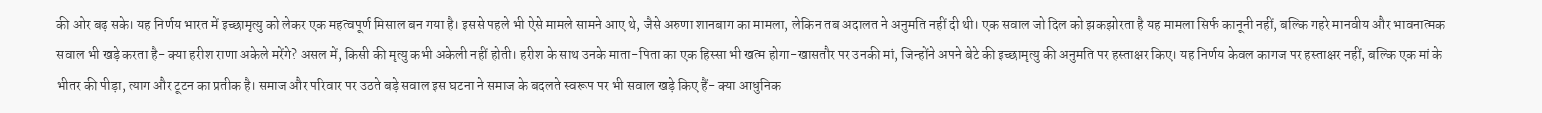की ओर बढ़ सके। यह निर्णय भारत में इच्छामृत्यु को लेकर एक महत्वपूर्ण मिसाल बन गया है। इससे पहले भी ऐसे मामले सामने आए थे, जैसे अरुणा शानबाग का मामला, लेकिन तब अदालत ने अनुमति नहीं दी थी। एक सवाल जो दिल को झकझोरता है यह मामला सिर्फ कानूनी नहीं, बल्कि गहरे मानवीय और भावनात्मक सवाल भी खड़े करता है- क्या हरीश राणा अकेले मरेंगे? असल में, किसी की मृत्यु कभी अकेली नहीं होती। हरीश के साथ उनके माता-पिता का एक हिस्सा भी खत्म होगा-खासतौर पर उनकी मां, जिन्होंने अपने बेटे की इच्छामृत्यु की अनुमति पर हस्ताक्षर किए। यह निर्णय केवल कागज पर हस्ताक्षर नहीं, बल्कि एक मां के भीतर की पीड़ा, त्याग और टूटन का प्रतीक है। समाज और परिवार पर उठते बड़े सवाल इस घटना ने समाज के बदलते स्वरूप पर भी सवाल खड़े किए हैं- क्या आधुनिक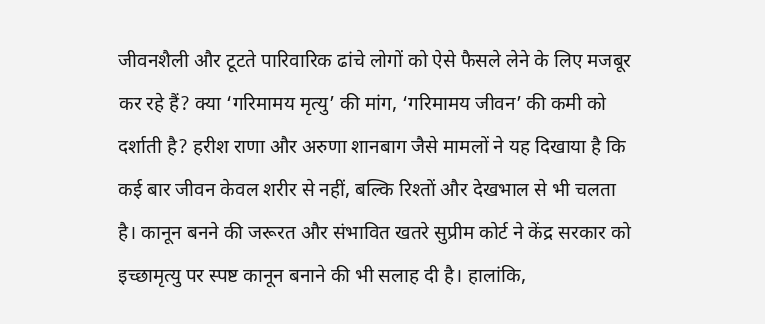जीवनशैली और टूटते पारिवारिक ढांचे लोगों को ऐसे फैसले लेने के लिए मजबूर कर रहे हैं? क्या ‘गरिमामय मृत्यु’ की मांग, ‘गरिमामय जीवन’ की कमी को दर्शाती है? हरीश राणा और अरुणा शानबाग जैसे मामलों ने यह दिखाया है कि कई बार जीवन केवल शरीर से नहीं, बल्कि रिश्तों और देखभाल से भी चलता है। कानून बनने की जरूरत और संभावित खतरे सुप्रीम कोर्ट ने केंद्र सरकार को इच्छामृत्यु पर स्पष्ट कानून बनाने की भी सलाह दी है। हालांकि,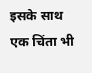इसके साथ एक चिंता भी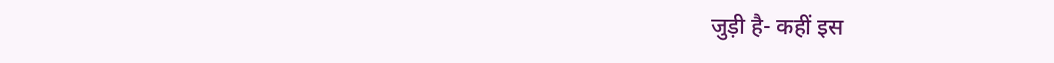जुड़ी है- कहीं इस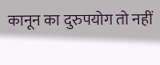कानून का दुरुपयोग तो नहीं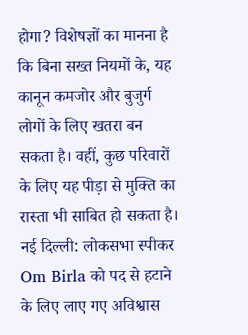होगा? विशेषज्ञों का मानना है कि बिना सख्त नियमों के, यह कानून कमजोर और बुजुर्ग लोगों के लिए खतरा बन सकता है। वहीं, कुछ परिवारों के लिए यह पीड़ा से मुक्ति का रास्ता भी साबित हो सकता है।
नई दिल्ली: लोकसभा स्पीकर Om Birla को पद से हटाने के लिए लाए गए अविश्वास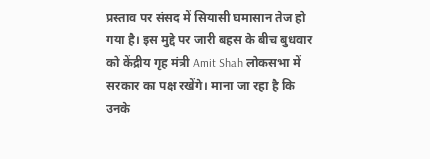प्रस्ताव पर संसद में सियासी घमासान तेज हो गया है। इस मुद्दे पर जारी बहस के बीच बुधवार को केंद्रीय गृह मंत्री Amit Shah लोकसभा में सरकार का पक्ष रखेंगे। माना जा रहा है कि उनके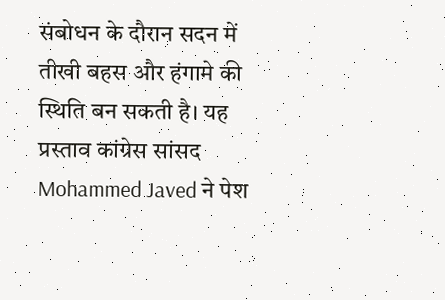संबोधन के दौरान सदन में तीखी बहस और हंगामे की स्थिति बन सकती है। यह प्रस्ताव कांग्रेस सांसद Mohammed Javed ने पेश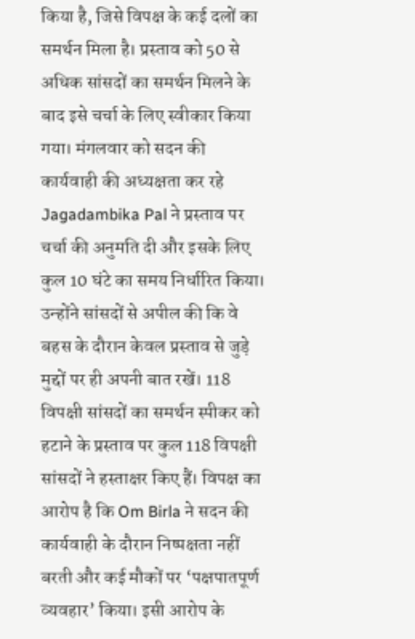किया है, जिसे विपक्ष के कई दलों का समर्थन मिला है। प्रस्ताव को 50 से अधिक सांसदों का समर्थन मिलने के बाद इसे चर्चा के लिए स्वीकार किया गया। मंगलवार को सदन की कार्यवाही की अध्यक्षता कर रहे Jagadambika Pal ने प्रस्ताव पर चर्चा की अनुमति दी और इसके लिए कुल 10 घंटे का समय निर्धारित किया। उन्होंने सांसदों से अपील की कि वे बहस के दौरान केवल प्रस्ताव से जुड़े मुद्दों पर ही अपनी बात रखें। 118 विपक्षी सांसदों का समर्थन स्पीकर को हटाने के प्रस्ताव पर कुल 118 विपक्षी सांसदों ने हस्ताक्षर किए हैं। विपक्ष का आरोप है कि Om Birla ने सदन की कार्यवाही के दौरान निष्पक्षता नहीं बरती और कई मौकों पर ‘पक्षपातपूर्ण व्यवहार’ किया। इसी आरोप के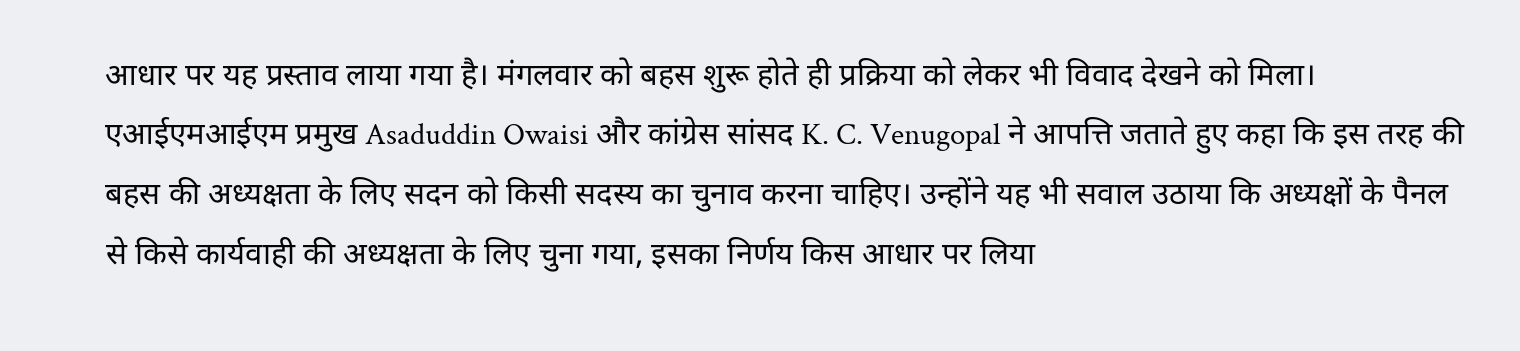आधार पर यह प्रस्ताव लाया गया है। मंगलवार को बहस शुरू होते ही प्रक्रिया को लेकर भी विवाद देखने को मिला। एआईएमआईएम प्रमुख Asaduddin Owaisi और कांग्रेस सांसद K. C. Venugopal ने आपत्ति जताते हुए कहा कि इस तरह की बहस की अध्यक्षता के लिए सदन को किसी सदस्य का चुनाव करना चाहिए। उन्होंने यह भी सवाल उठाया कि अध्यक्षों के पैनल से किसे कार्यवाही की अध्यक्षता के लिए चुना गया, इसका निर्णय किस आधार पर लिया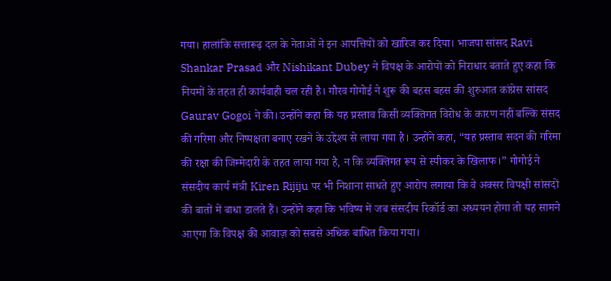गया। हालांकि सत्तारूढ़ दल के नेताओं ने इन आपत्तियों को खारिज कर दिया। भाजपा सांसद Ravi Shankar Prasad और Nishikant Dubey ने विपक्ष के आरोपों को निराधार बताते हुए कहा कि नियमों के तहत ही कार्यवाही चल रही है। गौरव गोगोई ने शुरू की बहस बहस की शुरुआत कांग्रेस सांसद Gaurav Gogoi ने की। उन्होंने कहा कि यह प्रस्ताव किसी व्यक्तिगत विरोध के कारण नहीं बल्कि संसद की गरिमा और निष्पक्षता बनाए रखने के उद्देश्य से लाया गया है। उन्होंने कहा, “यह प्रस्ताव सदन की गरिमा की रक्षा की जिम्मेदारी के तहत लाया गया है, न कि व्यक्तिगत रूप से स्पीकर के खिलाफ।” गोगोई ने संसदीय कार्य मंत्री Kiren Rijiju पर भी निशाना साधते हुए आरोप लगाया कि वे अक्सर विपक्षी सांसदों की बातों में बाधा डालते हैं। उन्होंने कहा कि भविष्य में जब संसदीय रिकॉर्ड का अध्ययन होगा तो यह सामने आएगा कि विपक्ष की आवाज़ को सबसे अधिक बाधित किया गया।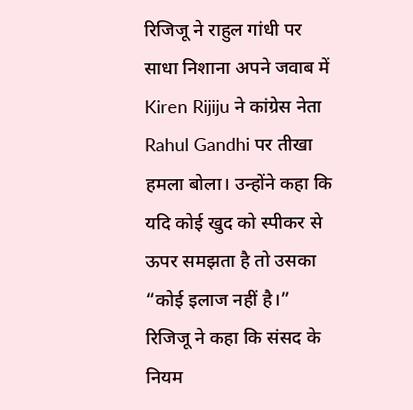रिजिजू ने राहुल गांधी पर साधा निशाना अपने जवाब में Kiren Rijiju ने कांग्रेस नेता Rahul Gandhi पर तीखा हमला बोला। उन्होंने कहा कि यदि कोई खुद को स्पीकर से ऊपर समझता है तो उसका “कोई इलाज नहीं है।” रिजिजू ने कहा कि संसद के नियम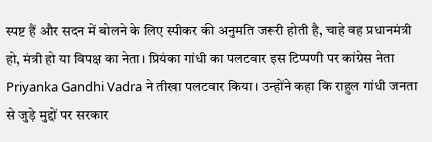स्पष्ट हैं और सदन में बोलने के लिए स्पीकर की अनुमति जरूरी होती है, चाहे वह प्रधानमंत्री हो, मंत्री हो या विपक्ष का नेता। प्रियंका गांधी का पलटवार इस टिप्पणी पर कांग्रेस नेता Priyanka Gandhi Vadra ने तीखा पलटवार किया। उन्होंने कहा कि राहुल गांधी जनता से जुड़े मुद्दों पर सरकार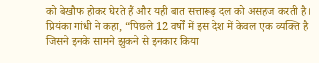को बेखौफ होकर घेरते हैं और यही बात सत्तारूढ़ दल को असहज करती है। प्रियंका गांधी ने कहा, “पिछले 12 वर्षों में इस देश में केवल एक व्यक्ति है जिसने इनके सामने झुकने से इनकार किया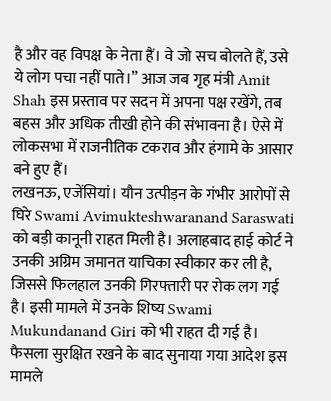है और वह विपक्ष के नेता हैं। वे जो सच बोलते हैं, उसे ये लोग पचा नहीं पाते।” आज जब गृह मंत्री Amit Shah इस प्रस्ताव पर सदन में अपना पक्ष रखेंगे, तब बहस और अधिक तीखी होने की संभावना है। ऐसे में लोकसभा में राजनीतिक टकराव और हंगामे के आसार बने हुए हैं।
लखनऊ, एजेंसियां। यौन उत्पीड़न के गंभीर आरोपों से घिरे Swami Avimukteshwaranand Saraswati को बड़ी कानूनी राहत मिली है। अलाहबाद हाई कोर्ट ने उनकी अग्रिम जमानत याचिका स्वीकार कर ली है, जिससे फिलहाल उनकी गिरफ्तारी पर रोक लग गई है। इसी मामले में उनके शिष्य Swami Mukundanand Giri को भी राहत दी गई है। फैसला सुरक्षित रखने के बाद सुनाया गया आदेश इस मामले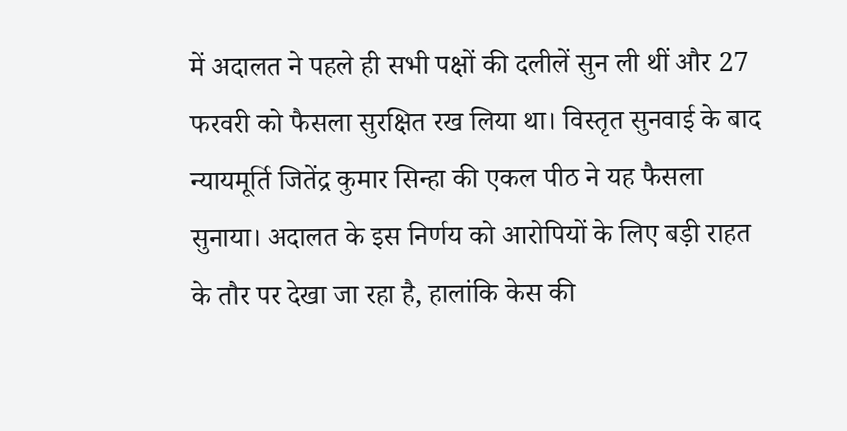में अदालत ने पहले ही सभी पक्षों की दलीलें सुन ली थीं और 27 फरवरी को फैसला सुरक्षित रख लिया था। विस्तृत सुनवाई के बाद न्यायमूर्ति जितेंद्र कुमार सिन्हा की एकल पीठ ने यह फैसला सुनाया। अदालत के इस निर्णय को आरोपियों के लिए बड़ी राहत के तौर पर देखा जा रहा है, हालांकि केस की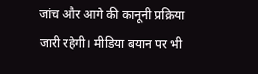जांच और आगे की कानूनी प्रक्रिया जारी रहेगी। मीडिया बयान पर भी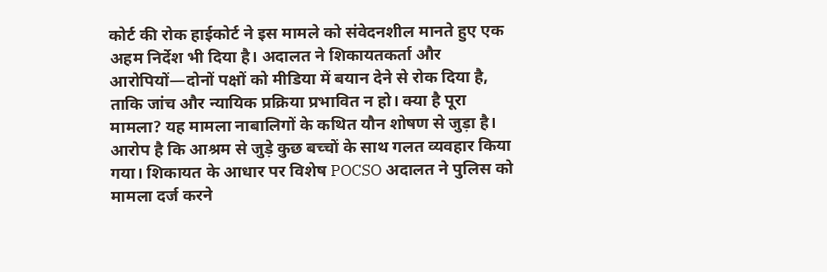कोर्ट की रोक हाईकोर्ट ने इस मामले को संवेदनशील मानते हुए एक अहम निर्देश भी दिया है। अदालत ने शिकायतकर्ता और आरोपियों—दोनों पक्षों को मीडिया में बयान देने से रोक दिया है, ताकि जांच और न्यायिक प्रक्रिया प्रभावित न हो। क्या है पूरा मामला? यह मामला नाबालिगों के कथित यौन शोषण से जुड़ा है। आरोप है कि आश्रम से जुड़े कुछ बच्चों के साथ गलत व्यवहार किया गया। शिकायत के आधार पर विशेष POCSO अदालत ने पुलिस को मामला दर्ज करने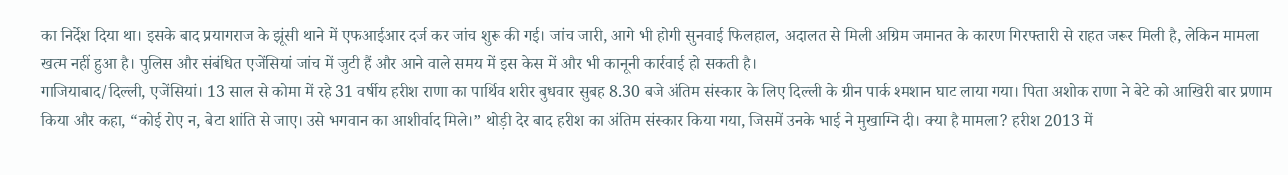का निर्देश दिया था। इसके बाद प्रयागराज के झूंसी थाने में एफआईआर दर्ज कर जांच शुरू की गई। जांच जारी, आगे भी होगी सुनवाई फिलहाल, अदालत से मिली अग्रिम जमानत के कारण गिरफ्तारी से राहत जरूर मिली है, लेकिन मामला खत्म नहीं हुआ है। पुलिस और संबंधित एजेंसियां जांच में जुटी हैं और आने वाले समय में इस केस में और भी कानूनी कार्रवाई हो सकती है।
गाजियाबाद/दिल्ली, एजेंसियां। 13 साल से कोमा में रहे 31 वर्षीय हरीश राणा का पार्थिव शरीर बुधवार सुबह 8.30 बजे अंतिम संस्कार के लिए दिल्ली के ग्रीन पार्क श्मशान घाट लाया गया। पिता अशोक राणा ने बेटे को आखिरी बार प्रणाम किया और कहा, “कोई रोए न, बेटा शांति से जाए। उसे भगवान का आशीर्वाद मिले।” थोड़ी देर बाद हरीश का अंतिम संस्कार किया गया, जिसमें उनके भाई ने मुखाग्नि दी। क्या है मामला? हरीश 2013 में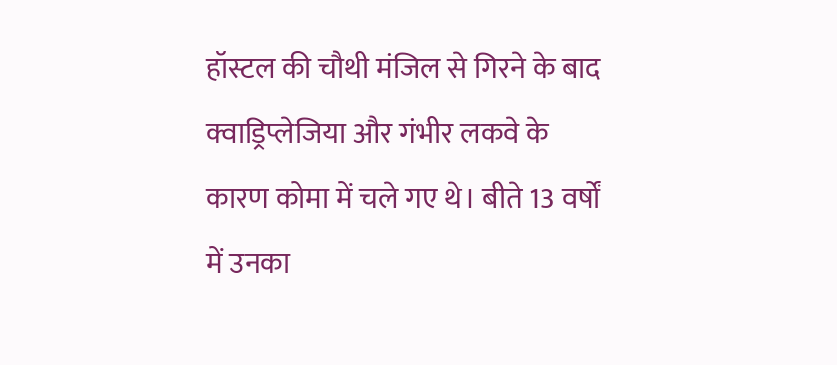हॉस्टल की चौथी मंजिल से गिरने के बाद क्वाड्रिप्लेजिया और गंभीर लकवे के कारण कोमा में चले गए थे। बीते 13 वर्षों में उनका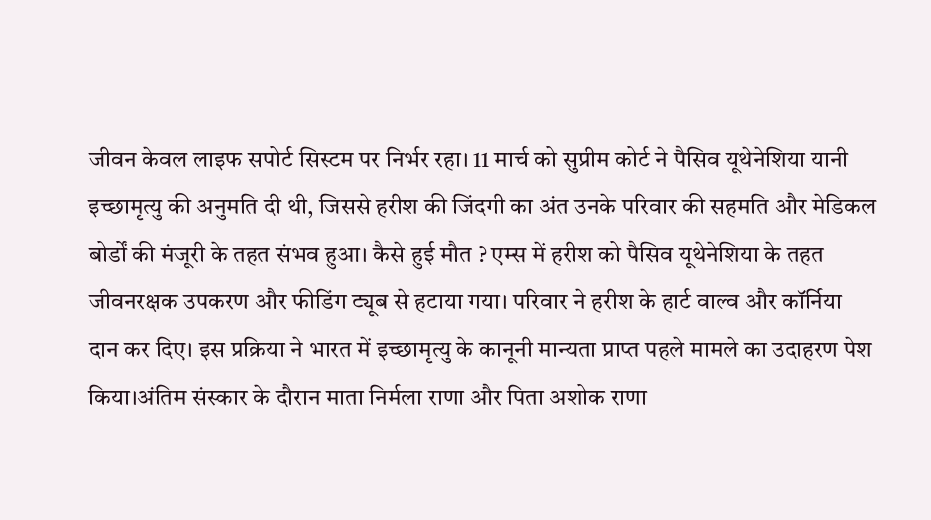जीवन केवल लाइफ सपोर्ट सिस्टम पर निर्भर रहा। 11 मार्च को सुप्रीम कोर्ट ने पैसिव यूथेनेशिया यानी इच्छामृत्यु की अनुमति दी थी, जिससे हरीश की जिंदगी का अंत उनके परिवार की सहमति और मेडिकल बोर्डों की मंजूरी के तहत संभव हुआ। कैसे हुई मौत ? एम्स में हरीश को पैसिव यूथेनेशिया के तहत जीवनरक्षक उपकरण और फीडिंग ट्यूब से हटाया गया। परिवार ने हरीश के हार्ट वाल्व और कॉर्निया दान कर दिए। इस प्रक्रिया ने भारत में इच्छामृत्यु के कानूनी मान्यता प्राप्त पहले मामले का उदाहरण पेश किया।अंतिम संस्कार के दौरान माता निर्मला राणा और पिता अशोक राणा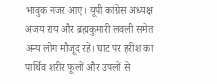भावुक नजर आए। यूपी कांग्रेस अध्यक्ष अजय राय और ब्रह्मकुमारी लवली समेत अन्य लोग मौजूद रहे। घाट पर हरीश का पार्थिव शरीर फूलों और उपलों से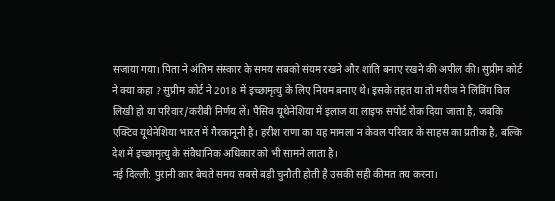सजाया गया। पिता ने अंतिम संस्कार के समय सबको संयम रखने और शांति बनाए रखने की अपील की। सुप्रीम कोर्ट ने क्या कहा ? सुप्रीम कोर्ट ने 2018 में इच्छामृत्यु के लिए नियम बनाए थे। इसके तहत या तो मरीज ने लिविंग विल लिखी हो या परिवार/करीबी निर्णय लें। पैसिव यूथेनेशिया में इलाज या लाइफ सपोर्ट रोक दिया जाता है, जबकि एक्टिव यूथेनेशिया भारत में गैरकानूनी है। हरीश राणा का यह मामला न केवल परिवार के साहस का प्रतीक है, बल्कि देश में इच्छामृत्यु के संवैधानिक अधिकार को भी सामने लाता है।
नई दिल्ली: पुरानी कार बेचते समय सबसे बड़ी चुनौती होती है उसकी सही कीमत तय करना।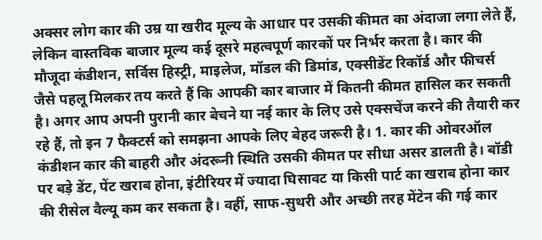अक्सर लोग कार की उम्र या खरीद मूल्य के आधार पर उसकी कीमत का अंदाजा लगा लेते हैं, लेकिन वास्तविक बाजार मूल्य कई दूसरे महत्वपूर्ण कारकों पर निर्भर करता है। कार की मौजूदा कंडीशन, सर्विस हिस्ट्री, माइलेज, मॉडल की डिमांड, एक्सीडेंट रिकॉर्ड और फीचर्स जैसे पहलू मिलकर तय करते हैं कि आपकी कार बाजार में कितनी कीमत हासिल कर सकती है। अगर आप अपनी पुरानी कार बेचने या नई कार के लिए उसे एक्सचेंज करने की तैयारी कर रहे हैं, तो इन 7 फैक्टर्स को समझना आपके लिए बेहद जरूरी है। 1. कार की ओवरऑल कंडीशन कार की बाहरी और अंदरूनी स्थिति उसकी कीमत पर सीधा असर डालती है। बॉडी पर बड़े डेंट, पेंट खराब होना, इंटीरियर में ज्यादा घिसावट या किसी पार्ट का खराब होना कार की रीसेल वैल्यू कम कर सकता है। वहीं, साफ-सुथरी और अच्छी तरह मेंटेन की गई कार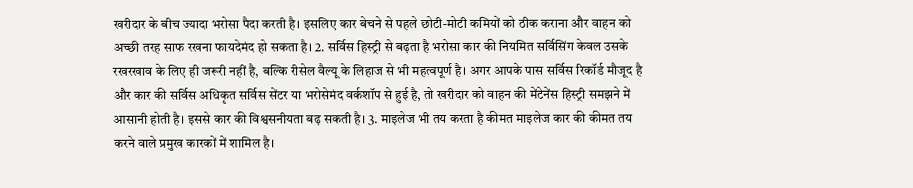खरीदार के बीच ज्यादा भरोसा पैदा करती है। इसलिए कार बेचने से पहले छोटी-मोटी कमियों को ठीक कराना और वाहन को अच्छी तरह साफ रखना फायदेमंद हो सकता है। 2. सर्विस हिस्ट्री से बढ़ता है भरोसा कार की नियमित सर्विसिंग केवल उसके रखरखाव के लिए ही जरूरी नहीं है, बल्कि रीसेल वैल्यू के लिहाज से भी महत्वपूर्ण है। अगर आपके पास सर्विस रिकॉर्ड मौजूद है और कार की सर्विस अधिकृत सर्विस सेंटर या भरोसेमंद वर्कशॉप से हुई है, तो खरीदार को वाहन की मेंटेनेंस हिस्ट्री समझने में आसानी होती है। इससे कार की विश्वसनीयता बढ़ सकती है। 3. माइलेज भी तय करता है कीमत माइलेज कार की कीमत तय करने वाले प्रमुख कारकों में शामिल है।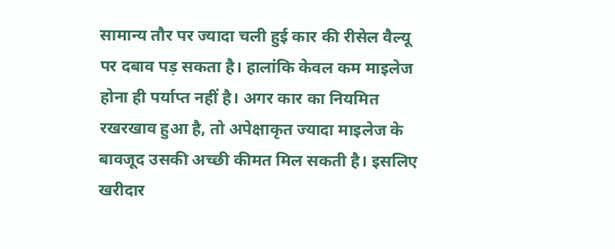सामान्य तौर पर ज्यादा चली हुई कार की रीसेल वैल्यू पर दबाव पड़ सकता है। हालांकि केवल कम माइलेज होना ही पर्याप्त नहीं है। अगर कार का नियमित रखरखाव हुआ है, तो अपेक्षाकृत ज्यादा माइलेज के बावजूद उसकी अच्छी कीमत मिल सकती है। इसलिए खरीदार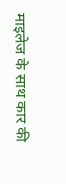माइलेज के साथ कार की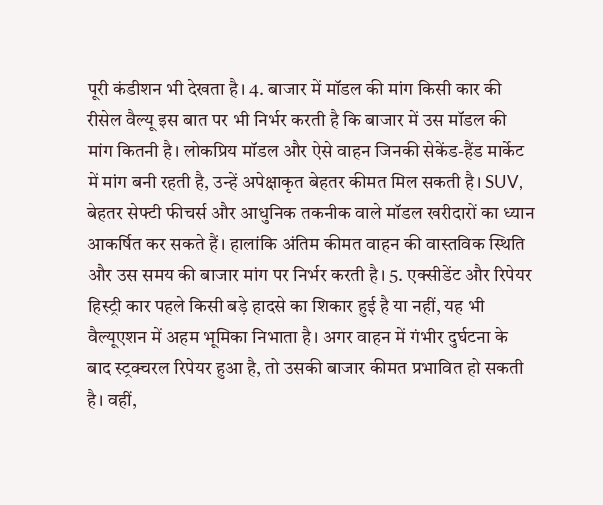पूरी कंडीशन भी देखता है। 4. बाजार में मॉडल की मांग किसी कार की रीसेल वैल्यू इस बात पर भी निर्भर करती है कि बाजार में उस मॉडल की मांग कितनी है। लोकप्रिय मॉडल और ऐसे वाहन जिनकी सेकेंड-हैंड मार्केट में मांग बनी रहती है, उन्हें अपेक्षाकृत बेहतर कीमत मिल सकती है। SUV, बेहतर सेफ्टी फीचर्स और आधुनिक तकनीक वाले मॉडल खरीदारों का ध्यान आकर्षित कर सकते हैं। हालांकि अंतिम कीमत वाहन की वास्तविक स्थिति और उस समय की बाजार मांग पर निर्भर करती है। 5. एक्सीडेंट और रिपेयर हिस्ट्री कार पहले किसी बड़े हादसे का शिकार हुई है या नहीं, यह भी वैल्यूएशन में अहम भूमिका निभाता है। अगर वाहन में गंभीर दुर्घटना के बाद स्ट्रक्चरल रिपेयर हुआ है, तो उसकी बाजार कीमत प्रभावित हो सकती है। वहीं,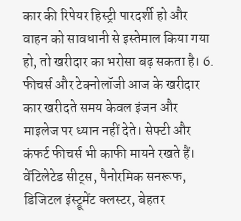कार की रिपेयर हिस्ट्री पारदर्शी हो और वाहन को सावधानी से इस्तेमाल किया गया हो, तो खरीदार का भरोसा बढ़ सकता है। 6. फीचर्स और टेक्नोलॉजी आज के खरीदार कार खरीदते समय केवल इंजन और माइलेज पर ध्यान नहीं देते। सेफ्टी और कंफर्ट फीचर्स भी काफी मायने रखते हैं। वेंटिलेटेड सीट्स, पैनोरमिक सनरूफ, डिजिटल इंस्ट्रूमेंट क्लस्टर, बेहतर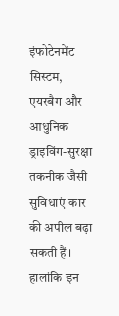इंफोटेनमेंट सिस्टम, एयरबैग और आधुनिक ड्राइविंग-सुरक्षा तकनीक जैसी सुविधाएं कार की अपील बढ़ा सकती हैं। हालांकि इन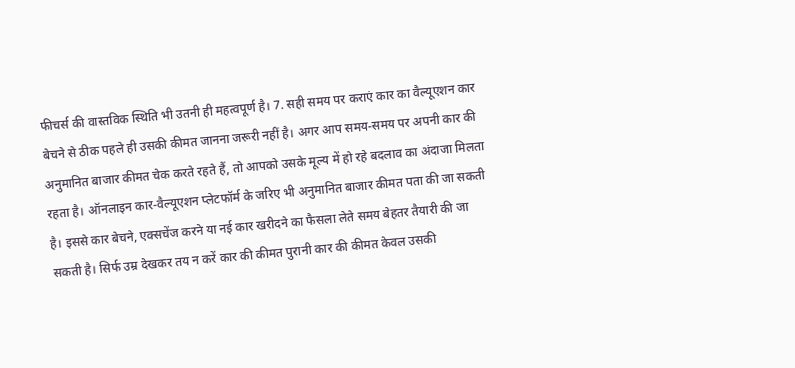फीचर्स की वास्तविक स्थिति भी उतनी ही महत्वपूर्ण है। 7. सही समय पर कराएं कार का वैल्यूएशन कार बेचने से ठीक पहले ही उसकी कीमत जानना जरूरी नहीं है। अगर आप समय-समय पर अपनी कार की अनुमानित बाजार कीमत चेक करते रहते हैं, तो आपको उसके मूल्य में हो रहे बदलाव का अंदाजा मिलता रहता है। ऑनलाइन कार-वैल्यूएशन प्लेटफॉर्म के जरिए भी अनुमानित बाजार कीमत पता की जा सकती है। इससे कार बेचने, एक्सचेंज करने या नई कार खरीदने का फैसला लेते समय बेहतर तैयारी की जा सकती है। सिर्फ उम्र देखकर तय न करें कार की कीमत पुरानी कार की कीमत केवल उसकी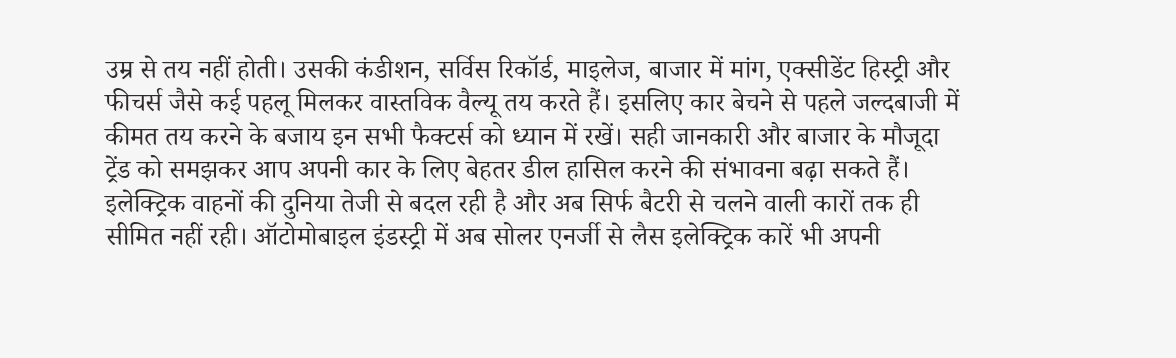उम्र से तय नहीं होती। उसकी कंडीशन, सर्विस रिकॉर्ड, माइलेज, बाजार में मांग, एक्सीडेंट हिस्ट्री और फीचर्स जैसे कई पहलू मिलकर वास्तविक वैल्यू तय करते हैं। इसलिए कार बेचने से पहले जल्दबाजी में कीमत तय करने के बजाय इन सभी फैक्टर्स को ध्यान में रखें। सही जानकारी और बाजार के मौजूदा ट्रेंड को समझकर आप अपनी कार के लिए बेहतर डील हासिल करने की संभावना बढ़ा सकते हैं।
इलेक्ट्रिक वाहनों की दुनिया तेजी से बदल रही है और अब सिर्फ बैटरी से चलने वाली कारों तक ही सीमित नहीं रही। ऑटोमोबाइल इंडस्ट्री में अब सोलर एनर्जी से लैस इलेक्ट्रिक कारें भी अपनी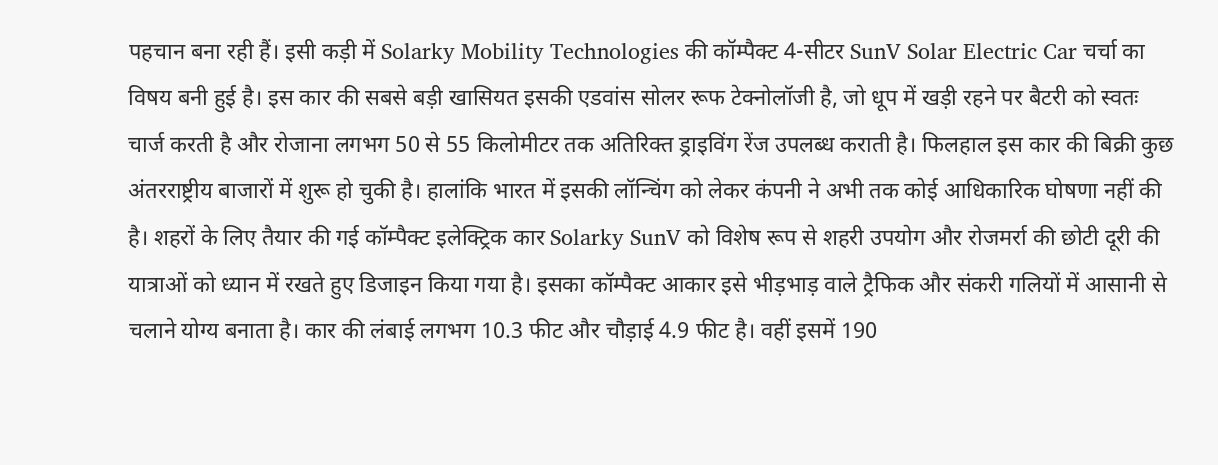पहचान बना रही हैं। इसी कड़ी में Solarky Mobility Technologies की कॉम्पैक्ट 4-सीटर SunV Solar Electric Car चर्चा का विषय बनी हुई है। इस कार की सबसे बड़ी खासियत इसकी एडवांस सोलर रूफ टेक्नोलॉजी है, जो धूप में खड़ी रहने पर बैटरी को स्वतः चार्ज करती है और रोजाना लगभग 50 से 55 किलोमीटर तक अतिरिक्त ड्राइविंग रेंज उपलब्ध कराती है। फिलहाल इस कार की बिक्री कुछ अंतरराष्ट्रीय बाजारों में शुरू हो चुकी है। हालांकि भारत में इसकी लॉन्चिंग को लेकर कंपनी ने अभी तक कोई आधिकारिक घोषणा नहीं की है। शहरों के लिए तैयार की गई कॉम्पैक्ट इलेक्ट्रिक कार Solarky SunV को विशेष रूप से शहरी उपयोग और रोजमर्रा की छोटी दूरी की यात्राओं को ध्यान में रखते हुए डिजाइन किया गया है। इसका कॉम्पैक्ट आकार इसे भीड़भाड़ वाले ट्रैफिक और संकरी गलियों में आसानी से चलाने योग्य बनाता है। कार की लंबाई लगभग 10.3 फीट और चौड़ाई 4.9 फीट है। वहीं इसमें 190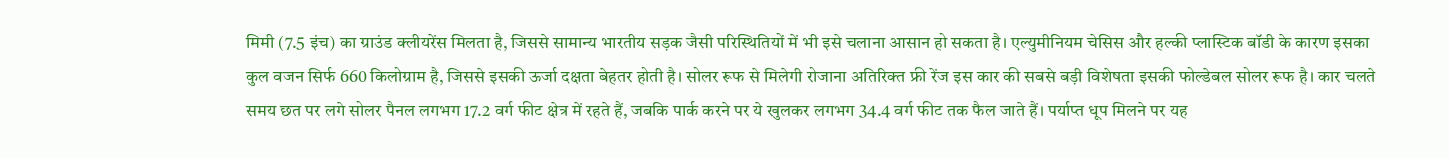मिमी (7.5 इंच) का ग्राउंड क्लीयरेंस मिलता है, जिससे सामान्य भारतीय सड़क जैसी परिस्थितियों में भी इसे चलाना आसान हो सकता है। एल्युमीनियम चेसिस और हल्की प्लास्टिक बॉडी के कारण इसका कुल वजन सिर्फ 660 किलोग्राम है, जिससे इसकी ऊर्जा दक्षता बेहतर होती है। सोलर रूफ से मिलेगी रोजाना अतिरिक्त फ्री रेंज इस कार की सबसे बड़ी विशेषता इसकी फोल्डेबल सोलर रूफ है। कार चलते समय छत पर लगे सोलर पैनल लगभग 17.2 वर्ग फीट क्षेत्र में रहते हैं, जबकि पार्क करने पर ये खुलकर लगभग 34.4 वर्ग फीट तक फैल जाते हैं। पर्याप्त धूप मिलने पर यह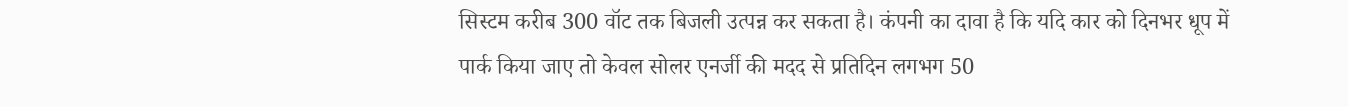सिस्टम करीब 300 वॉट तक बिजली उत्पन्न कर सकता है। कंपनी का दावा है कि यदि कार को दिनभर धूप में पार्क किया जाए तो केवल सोलर एनर्जी की मदद से प्रतिदिन लगभग 50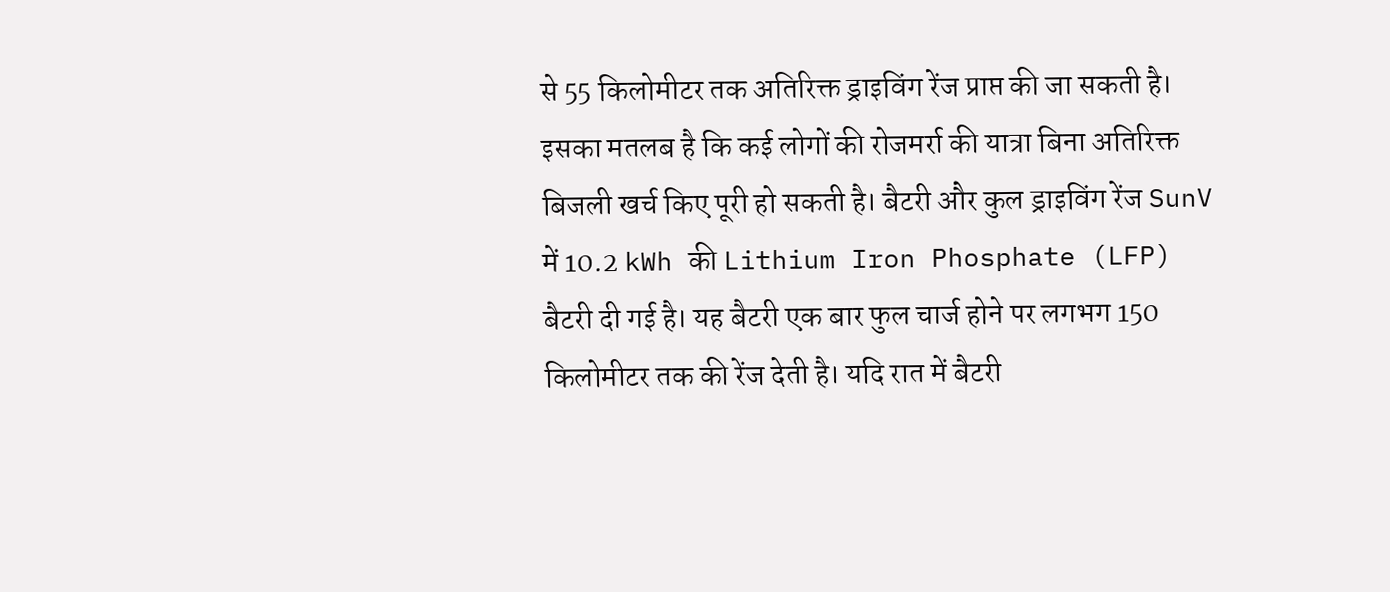से 55 किलोमीटर तक अतिरिक्त ड्राइविंग रेंज प्राप्त की जा सकती है। इसका मतलब है कि कई लोगों की रोजमर्रा की यात्रा बिना अतिरिक्त बिजली खर्च किए पूरी हो सकती है। बैटरी और कुल ड्राइविंग रेंज SunV में 10.2 kWh की Lithium Iron Phosphate (LFP) बैटरी दी गई है। यह बैटरी एक बार फुल चार्ज होने पर लगभग 150 किलोमीटर तक की रेंज देती है। यदि रात में बैटरी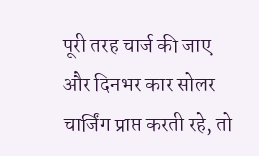पूरी तरह चार्ज की जाए और दिनभर कार सोलर चार्जिंग प्राप्त करती रहे, तो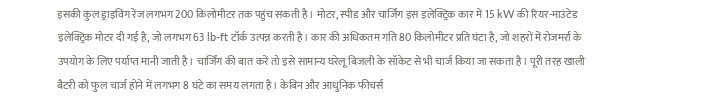इसकी कुल ड्राइविंग रेंज लगभग 200 किलोमीटर तक पहुंच सकती है। मोटर, स्पीड और चार्जिंग इस इलेक्ट्रिक कार में 15 kW की रियर-माउंटेड इलेक्ट्रिक मोटर दी गई है, जो लगभग 63 lb-ft टॉर्क उत्पन्न करती है। कार की अधिकतम गति 80 किलोमीटर प्रति घंटा है, जो शहरों में रोजमर्रा के उपयोग के लिए पर्याप्त मानी जाती है। चार्जिंग की बात करें तो इसे सामान्य घरेलू बिजली के सॉकेट से भी चार्ज किया जा सकता है। पूरी तरह खाली बैटरी को फुल चार्ज होने में लगभग 8 घंटे का समय लगता है। केबिन और आधुनिक फीचर्स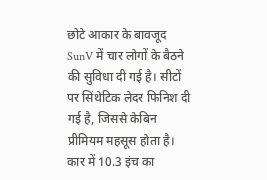छोटे आकार के बावजूद SunV में चार लोगों के बैठने की सुविधा दी गई है। सीटों पर सिंथेटिक लेदर फिनिश दी गई है, जिससे केबिन प्रीमियम महसूस होता है। कार में 10.3 इंच का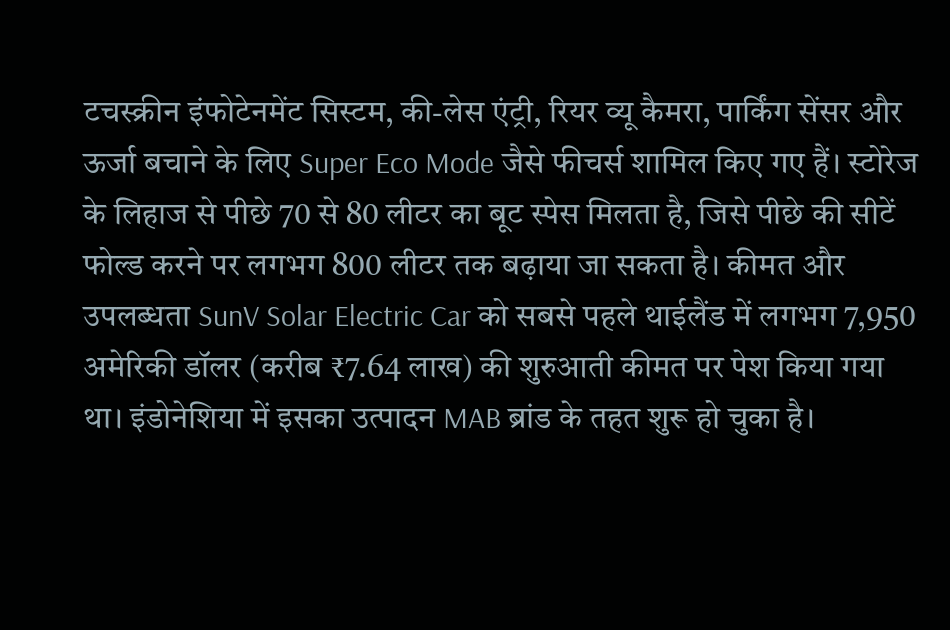टचस्क्रीन इंफोटेनमेंट सिस्टम, की-लेस एंट्री, रियर व्यू कैमरा, पार्किंग सेंसर और ऊर्जा बचाने के लिए Super Eco Mode जैसे फीचर्स शामिल किए गए हैं। स्टोरेज के लिहाज से पीछे 70 से 80 लीटर का बूट स्पेस मिलता है, जिसे पीछे की सीटें फोल्ड करने पर लगभग 800 लीटर तक बढ़ाया जा सकता है। कीमत और उपलब्धता SunV Solar Electric Car को सबसे पहले थाईलैंड में लगभग 7,950 अमेरिकी डॉलर (करीब ₹7.64 लाख) की शुरुआती कीमत पर पेश किया गया था। इंडोनेशिया में इसका उत्पादन MAB ब्रांड के तहत शुरू हो चुका है।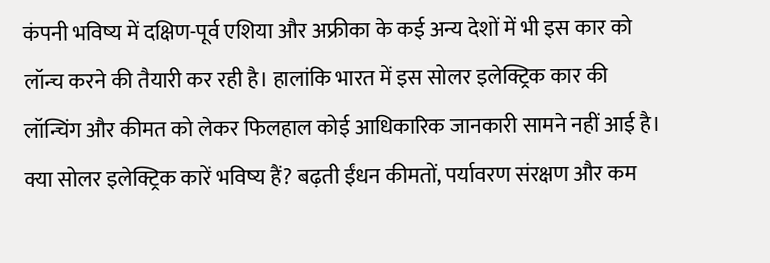कंपनी भविष्य में दक्षिण-पूर्व एशिया और अफ्रीका के कई अन्य देशों में भी इस कार को लॉन्च करने की तैयारी कर रही है। हालांकि भारत में इस सोलर इलेक्ट्रिक कार की लॉन्चिंग और कीमत को लेकर फिलहाल कोई आधिकारिक जानकारी सामने नहीं आई है। क्या सोलर इलेक्ट्रिक कारें भविष्य हैं? बढ़ती ईंधन कीमतों, पर्यावरण संरक्षण और कम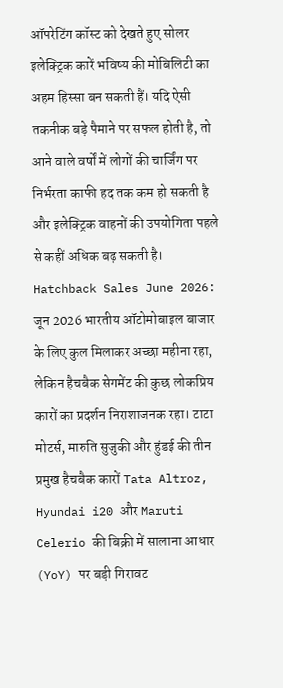ऑपरेटिंग कॉस्ट को देखते हुए सोलर इलेक्ट्रिक कारें भविष्य की मोबिलिटी का अहम हिस्सा बन सकती हैं। यदि ऐसी तकनीक बड़े पैमाने पर सफल होती है, तो आने वाले वर्षों में लोगों की चार्जिंग पर निर्भरता काफी हद तक कम हो सकती है और इलेक्ट्रिक वाहनों की उपयोगिता पहले से कहीं अधिक बढ़ सकती है।
Hatchback Sales June 2026: जून 2026 भारतीय ऑटोमोबाइल बाजार के लिए कुल मिलाकर अच्छा महीना रहा, लेकिन हैचबैक सेगमेंट की कुछ लोकप्रिय कारों का प्रदर्शन निराशाजनक रहा। टाटा मोटर्स, मारुति सुजुकी और हुंडई की तीन प्रमुख हैचबैक कारों Tata Altroz, Hyundai i20 और Maruti Celerio की बिक्री में सालाना आधार (YoY) पर बड़ी गिरावट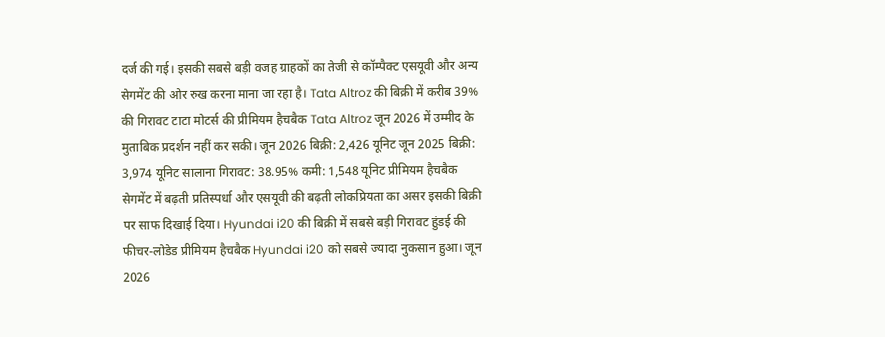दर्ज की गई। इसकी सबसे बड़ी वजह ग्राहकों का तेजी से कॉम्पैक्ट एसयूवी और अन्य सेगमेंट की ओर रुख करना माना जा रहा है। Tata Altroz की बिक्री में करीब 39% की गिरावट टाटा मोटर्स की प्रीमियम हैचबैक Tata Altroz जून 2026 में उम्मीद के मुताबिक प्रदर्शन नहीं कर सकी। जून 2026 बिक्री: 2,426 यूनिट जून 2025 बिक्री: 3,974 यूनिट सालाना गिरावट: 38.95% कमी: 1,548 यूनिट प्रीमियम हैचबैक सेगमेंट में बढ़ती प्रतिस्पर्धा और एसयूवी की बढ़ती लोकप्रियता का असर इसकी बिक्री पर साफ दिखाई दिया। Hyundai i20 की बिक्री में सबसे बड़ी गिरावट हुंडई की फीचर-लोडेड प्रीमियम हैचबैक Hyundai i20 को सबसे ज्यादा नुकसान हुआ। जून 2026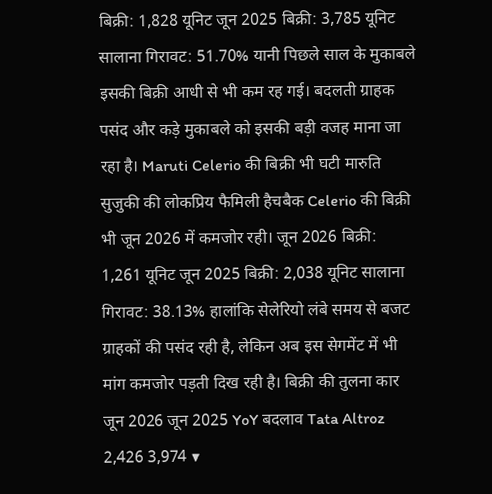बिक्री: 1,828 यूनिट जून 2025 बिक्री: 3,785 यूनिट सालाना गिरावट: 51.70% यानी पिछले साल के मुकाबले इसकी बिक्री आधी से भी कम रह गई। बदलती ग्राहक पसंद और कड़े मुकाबले को इसकी बड़ी वजह माना जा रहा है। Maruti Celerio की बिक्री भी घटी मारुति सुजुकी की लोकप्रिय फैमिली हैचबैक Celerio की बिक्री भी जून 2026 में कमजोर रही। जून 2026 बिक्री: 1,261 यूनिट जून 2025 बिक्री: 2,038 यूनिट सालाना गिरावट: 38.13% हालांकि सेलेरियो लंबे समय से बजट ग्राहकों की पसंद रही है, लेकिन अब इस सेगमेंट में भी मांग कमजोर पड़ती दिख रही है। बिक्री की तुलना कार जून 2026 जून 2025 YoY बदलाव Tata Altroz 2,426 3,974 ▼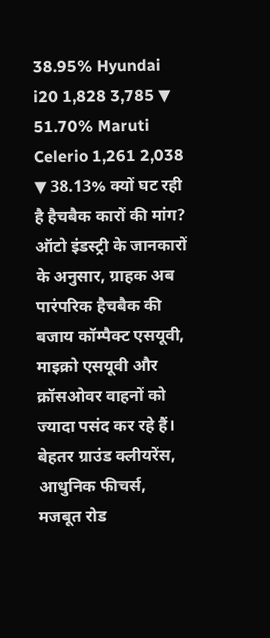38.95% Hyundai i20 1,828 3,785 ▼ 51.70% Maruti Celerio 1,261 2,038 ▼ 38.13% क्यों घट रही है हैचबैक कारों की मांग? ऑटो इंडस्ट्री के जानकारों के अनुसार, ग्राहक अब पारंपरिक हैचबैक की बजाय कॉम्पैक्ट एसयूवी, माइक्रो एसयूवी और क्रॉसओवर वाहनों को ज्यादा पसंद कर रहे हैं। बेहतर ग्राउंड क्लीयरेंस, आधुनिक फीचर्स, मजबूत रोड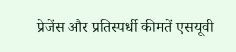प्रेजेंस और प्रतिस्पर्धी कीमतें एसयूवी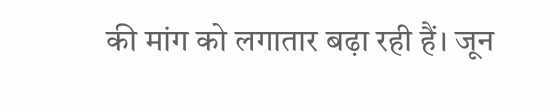की मांग को लगातार बढ़ा रही हैं। जून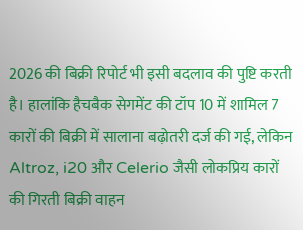2026 की बिक्री रिपोर्ट भी इसी बदलाव की पुष्टि करती है। हालांकि हैचबैक सेगमेंट की टॉप 10 में शामिल 7 कारों की बिक्री में सालाना बढ़ोतरी दर्ज की गई, लेकिन Altroz, i20 और Celerio जैसी लोकप्रिय कारों की गिरती बिक्री वाहन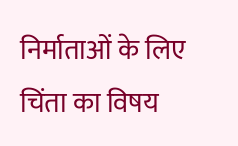निर्माताओं के लिए चिंता का विषय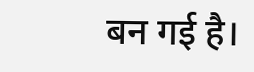बन गई है।